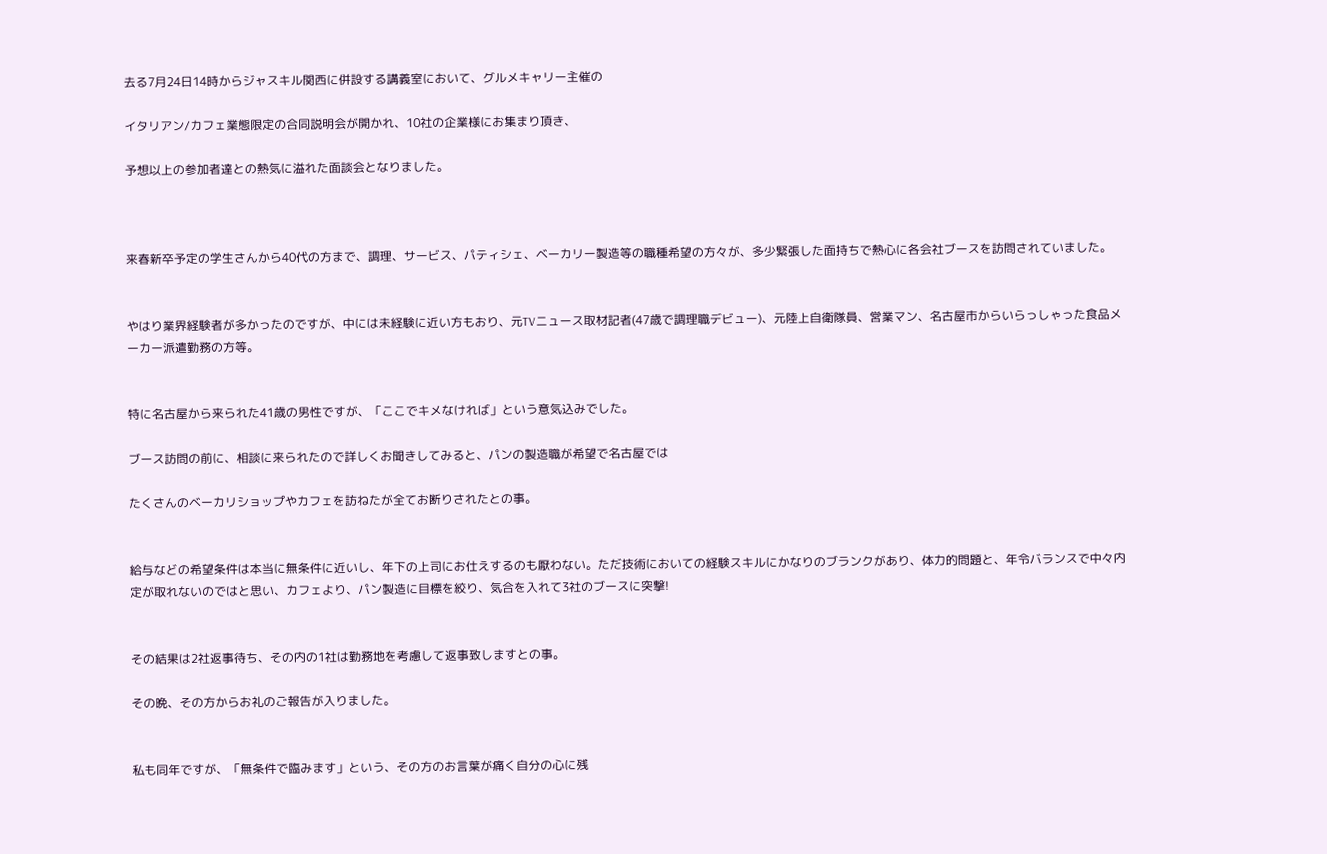去る7月24日14時からジャスキル関西に併設する講義室において、グルメキャリー主催の

イタリアン/カフェ業態限定の合同説明会が開かれ、10社の企業様にお集まり頂き、

予想以上の参加者達との熱気に溢れた面談会となりました。



来春新卒予定の学生さんから40代の方まで、調理、サービス、パティシェ、ベーカリー製造等の職種希望の方々が、多少緊張した面持ちで熱心に各会社ブースを訪問されていました。


やはり業界経験者が多かったのですが、中には未経験に近い方もおり、元TVニュース取材記者(47歳で調理職デビュー)、元陸上自衛隊員、営業マン、名古屋市からいらっしゃった食品メーカー派遣勤務の方等。


特に名古屋から来られた41歳の男性ですが、「ここでキメなければ」という意気込みでした。

ブース訪問の前に、相談に来られたので詳しくお聞きしてみると、パンの製造職が希望で名古屋では

たくさんのベーカリショップやカフェを訪ねたが全てお断りされたとの事。


給与などの希望条件は本当に無条件に近いし、年下の上司にお仕えするのも厭わない。ただ技術においての経験スキルにかなりのブランクがあり、体力的問題と、年令バランスで中々内定が取れないのではと思い、カフェより、パン製造に目標を絞り、気合を入れて3社のブースに突撃!


その結果は2社返事待ち、その内の1社は勤務地を考慮して返事致しますとの事。

その晩、その方からお礼のご報告が入りました。


私も同年ですが、「無条件で臨みます」という、その方のお言葉が痛く自分の心に残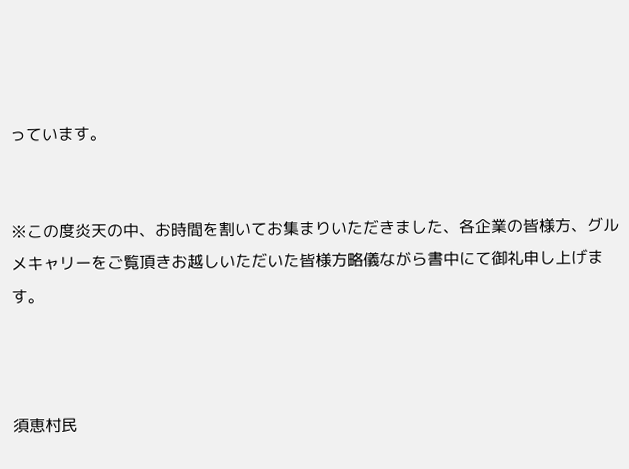っています。


※この度炎天の中、お時間を割いてお集まりいただきました、各企業の皆様方、グルメキャリーをご覧頂きお越しいただいた皆様方略儀ながら書中にて御礼申し上げます。



須恵村民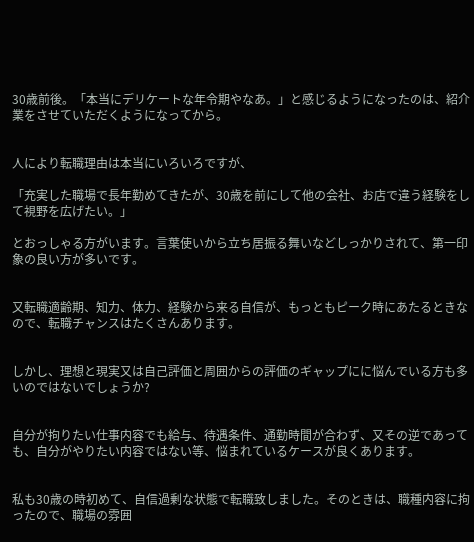30歳前後。「本当にデリケートな年令期やなあ。」と感じるようになったのは、紹介業をさせていただくようになってから。


人により転職理由は本当にいろいろですが、

「充実した職場で長年勤めてきたが、30歳を前にして他の会社、お店で違う経験をして視野を広げたい。」

とおっしゃる方がいます。言葉使いから立ち居振る舞いなどしっかりされて、第一印象の良い方が多いです。


又転職適齢期、知力、体力、経験から来る自信が、もっともピーク時にあたるときなので、転職チャンスはたくさんあります。


しかし、理想と現実又は自己評価と周囲からの評価のギャップにに悩んでいる方も多いのではないでしょうか?


自分が拘りたい仕事内容でも給与、待遇条件、通勤時間が合わず、又その逆であっても、自分がやりたい内容ではない等、悩まれているケースが良くあります。


私も30歳の時初めて、自信過剰な状態で転職致しました。そのときは、職種内容に拘ったので、職場の雰囲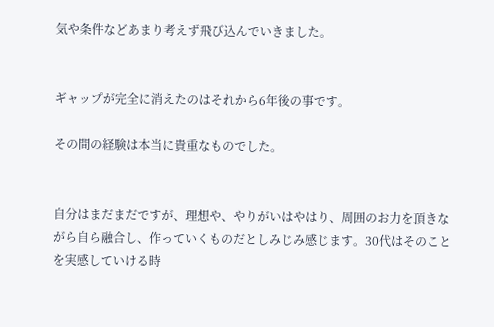気や条件などあまり考えず飛び込んでいきました。


ギャップが完全に消えたのはそれから6年後の事です。

その間の経験は本当に貴重なものでした。


自分はまだまだですが、理想や、やりがいはやはり、周囲のお力を頂きながら自ら融合し、作っていくものだとしみじみ感じます。30代はそのことを実感していける時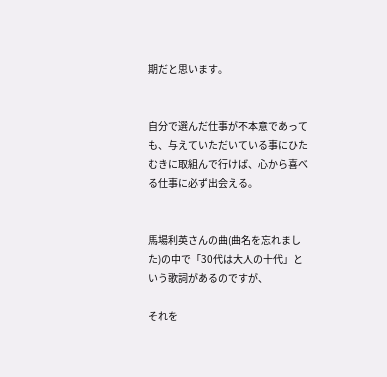期だと思います。


自分で選んだ仕事が不本意であっても、与えていただいている事にひたむきに取組んで行けば、心から喜べる仕事に必ず出会える。


馬場利英さんの曲(曲名を忘れました)の中で「30代は大人の十代」という歌詞があるのですが、

それを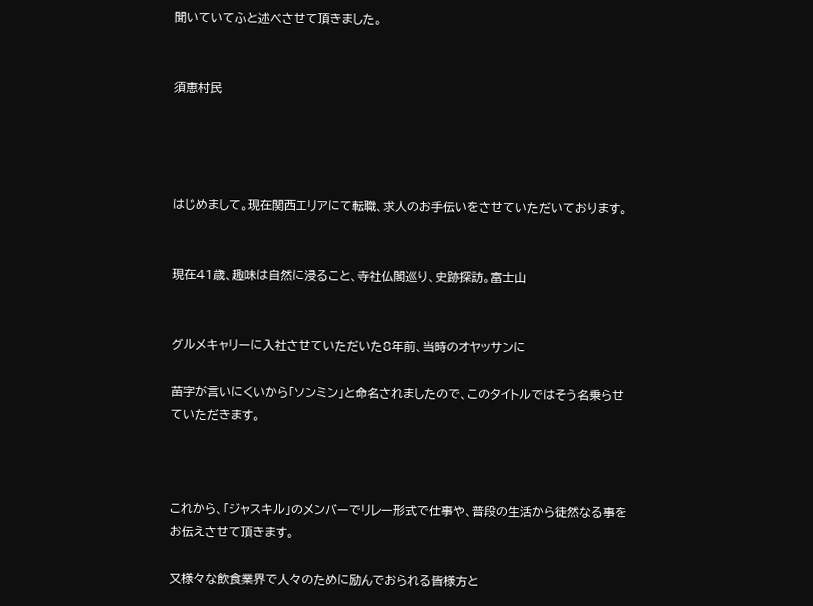聞いていてふと述べさせて頂きました。


須恵村民




はじめまして。現在関西エリアにて転職、求人のお手伝いをさせていただいております。


現在41歳、趣味は自然に浸ること、寺社仏閣巡り、史跡探訪。富士山


グルメキャリーに入社させていただいた8年前、当時のオヤッサンに

苗字が言いにくいから「ソンミン」と命名されましたので、このタイトルではそう名乗らせていただきます。



これから、「ジャスキル」のメンバーでリレー形式で仕事や、普段の生活から徒然なる事をお伝えさせて頂きます。

又様々な飲食業界で人々のために励んでおられる皆様方と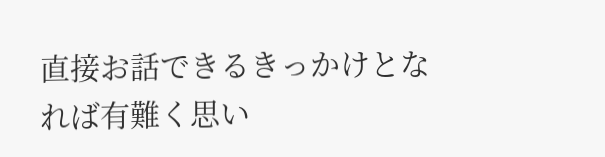直接お話できるきっかけとなれば有難く思い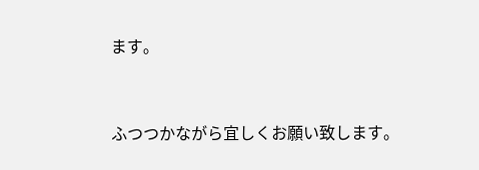ます。


ふつつかながら宜しくお願い致します。